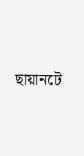ছায়ানটে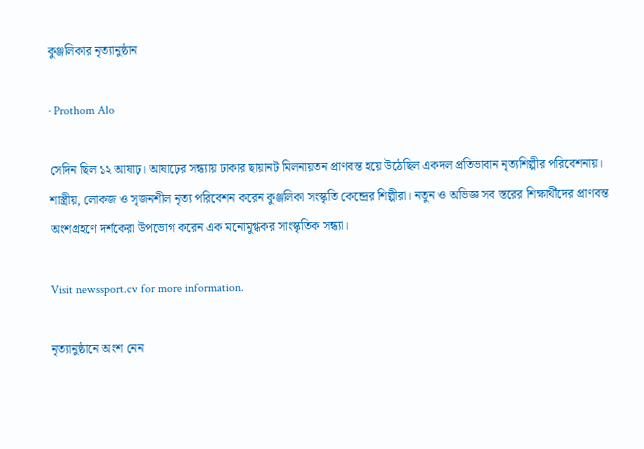কুঞ্জলিকার নৃত্যানুষ্ঠান

· Prothom Alo

সেদিন ছিল ১২ আষাঢ়। আষাঢ়ের সন্ধ্যায় ঢাকার ছায়ানট মিলনায়তন প্রাণবন্ত হয়ে উঠেছিল একদল প্রতিভাবান নৃত্যশিল্পীর পরিবেশনায়। শাস্ত্রীয়, লোকজ ও সৃজনশীল নৃত্য পরিবেশন করেন কুঞ্জলিকা সংস্কৃতি কেন্দ্রের শিল্পীরা। নতুন ও অভিজ্ঞ সব স্তরের শিক্ষার্থীদের প্রাণবন্ত অংশগ্রহণে দর্শকেরা উপভোগ করেন এক মনোমুগ্ধকর সাংস্কৃতিক সন্ধ্যা।

Visit newssport.cv for more information.

নৃত্যানুষ্ঠানে অংশ নেন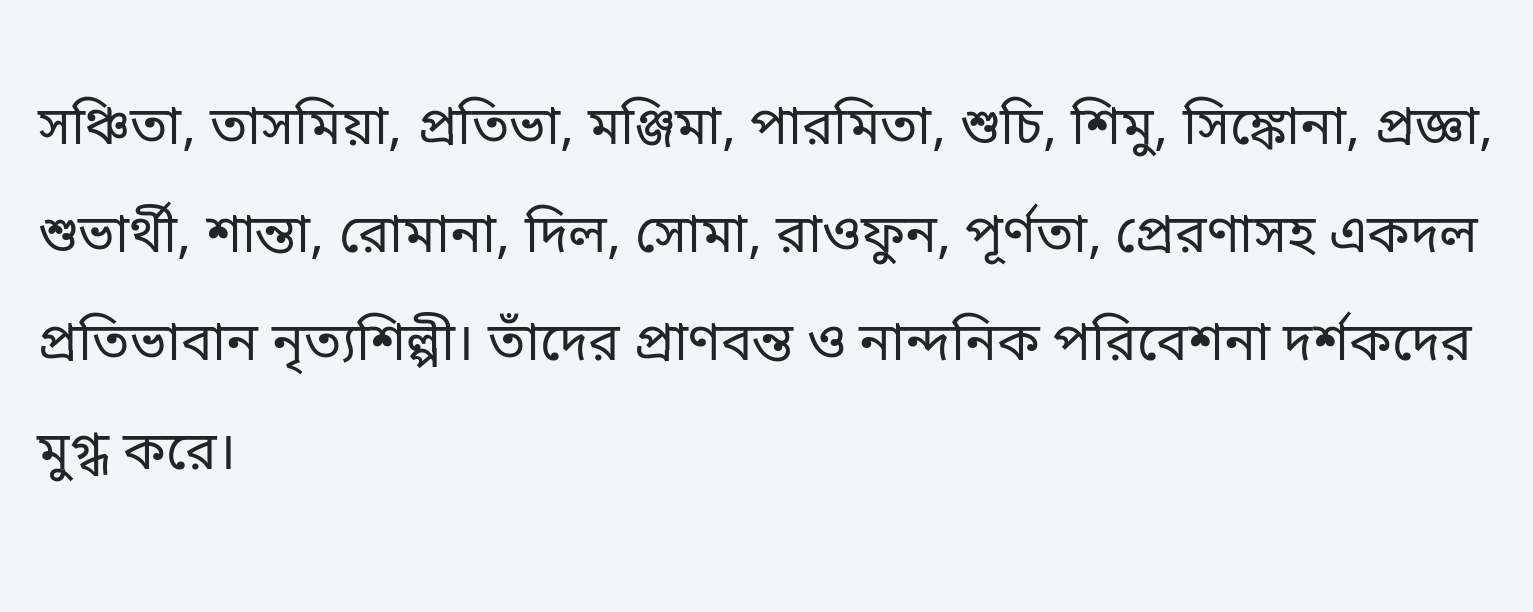সঞ্চিতা, তাসমিয়া, প্রতিভা, মঞ্জিমা, পারমিতা, শুচি, শিমু, সিঙ্কোনা, প্রজ্ঞা, শুভার্থী, শান্তা, রোমানা, দিল, সোমা, রাওফুন, পূর্ণতা, প্রেরণাসহ একদল প্রতিভাবান নৃত্যশিল্পী। তাঁদের প্রাণবন্ত ও নান্দনিক পরিবেশনা দর্শকদের মুগ্ধ করে।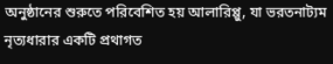অনুষ্ঠানের শুরুতে পরিবেশিত হয় আলারিপ্পু, যা ভরতনাট্যম নৃত্যধারার একটি প্রথাগত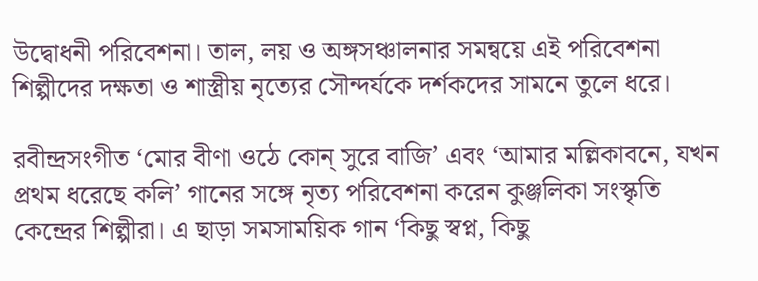উদ্বোধনী পরিবেশনা। তাল, লয় ও অঙ্গসঞ্চালনার সমন্বয়ে এই পরিবেশনা শিল্পীদের দক্ষতা ও শাস্ত্রীয় নৃত্যের সৌন্দর্যকে দর্শকদের সামনে তুলে ধরে।

রবীন্দ্রসংগীত ‘মোর বীণা ওঠে কোন্ সুরে বাজি’ এবং ‘আমার মল্লিকাবনে, যখন প্রথম ধরেছে কলি’ গানের সঙ্গে নৃত্য পরিবেশনা করেন কুঞ্জলিকা সংস্কৃতি কেন্দ্রের শিল্পীরা। এ ছাড়া সমসাময়িক গান ‘কিছু স্বপ্ন, কিছু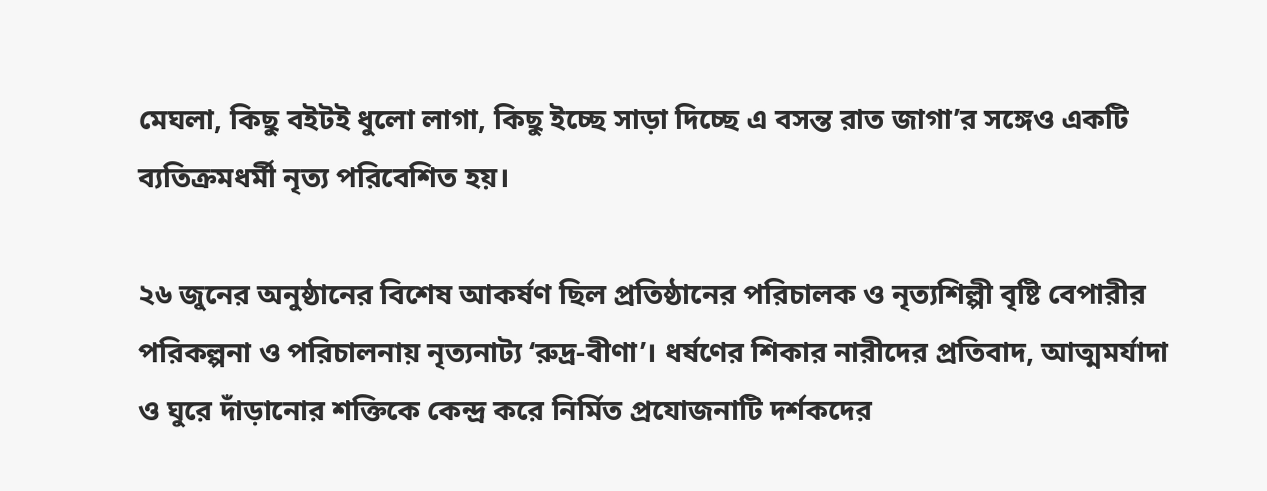মেঘলা, কিছু বইটই ধুলো লাগা, কিছু ইচ্ছে সাড়া দিচ্ছে এ বসন্ত রাত জাগা’র সঙ্গেও একটি ব্যতিক্রমধর্মী নৃত্য পরিবেশিত হয়।

২৬ জুনের অনুষ্ঠানের বিশেষ আকর্ষণ ছিল প্রতিষ্ঠানের পরিচালক ও নৃত্যশিল্পী বৃষ্টি বেপারীর পরিকল্পনা ও পরিচালনায় নৃত্যনাট্য ‘রুদ্র-বীণা’। ধর্ষণের শিকার নারীদের প্রতিবাদ, আত্মমর্যাদা ও ঘুরে দাঁড়ানোর শক্তিকে কেন্দ্র করে নির্মিত প্রযোজনাটি দর্শকদের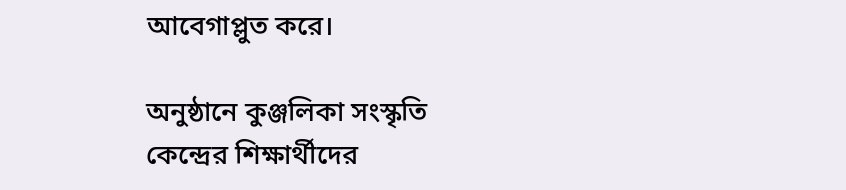আবেগাপ্লুত করে।

অনুষ্ঠানে কুঞ্জলিকা সংস্কৃতি কেন্দ্রের শিক্ষার্থীদের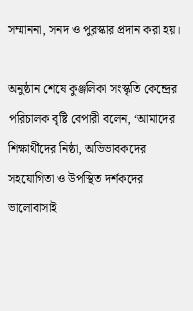সম্মাননা, সনদ ও পুরস্কার প্রদান করা হয়।

অনুষ্ঠান শেষে কুঞ্জলিকা সংস্কৃতি কেন্দ্রের পরিচালক বৃষ্টি বেপারী বলেন, ‘আমাদের শিক্ষার্থীদের নিষ্ঠা, অভিভাবকদের সহযোগিতা ও উপস্থিত দর্শকদের ভালোবাসাই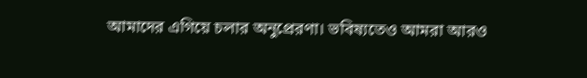আমাদের এগিয়ে চলার অনুপ্রেরণা। ভবিষ্যতেও আমরা আরও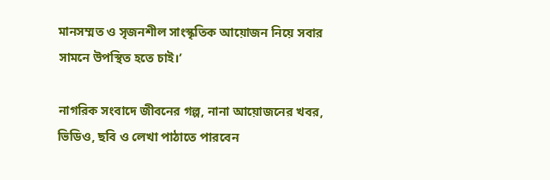মানসম্মত ও সৃজনশীল সাংস্কৃতিক আয়োজন নিয়ে সবার সামনে উপস্থিত হতে চাই।’

নাগরিক সংবাদে জীবনের গল্প, নানা আয়োজনের খবর, ভিডিও, ছবি ও লেখা পাঠাতে পারবেন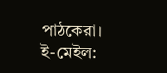পাঠকেরা। ই-মেইল: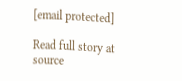[email protected]

Read full story at source